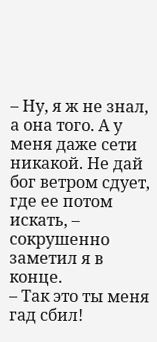– Ну, я ж не знал, а она того. А у меня даже сети никакой. Не дай бог ветром сдует, где ее потом искать, – сокрушенно заметил я в конце.
– Так это ты меня гад сбил!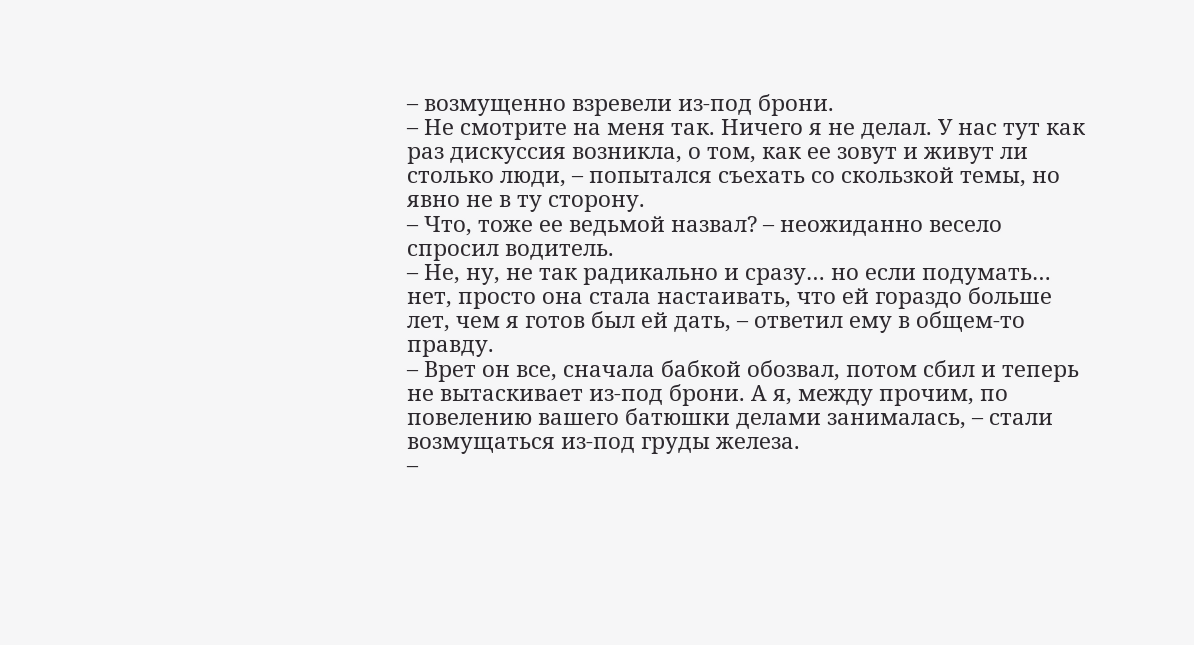– возмущенно взревели из-под брони.
– Не смотрите на меня так. Ничего я не делал. У нас тут как раз дискуссия возникла, о том, как ее зовут и живут ли столько люди, – попытался съехать со скользкой темы, но явно не в ту сторону.
– Что, тоже ее ведьмой назвал? – неожиданно весело спросил водитель.
– Не, ну, не так радикально и сразу… но если подумать… нет, просто она стала настаивать, что ей гораздо больше лет, чем я готов был ей дать, – ответил ему в общем-то правду.
– Врет он все, сначала бабкой обозвал, потом сбил и теперь не вытаскивает из-под брони. А я, между прочим, по повелению вашего батюшки делами занималась, – стали возмущаться из-под груды железа.
–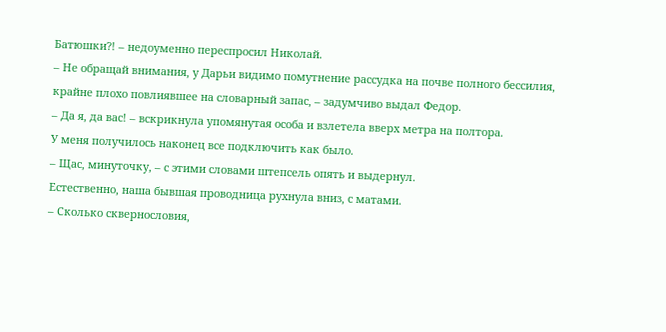Батюшки?! – недоуменно переспросил Николай.
– Не обращай внимания, у Дарьи видимо помутнение рассудка на почве полного бессилия, крайне плохо повлиявшее на словарный запас, – задумчиво выдал Федор.
– Да я, да вас! – вскрикнула упомянутая особа и взлетела вверх метра на полтора.
У меня получилось наконец все подключить как было.
– Щас, минуточку, – с этими словами штепсель опять и выдернул.
Естественно, наша бывшая проводница рухнула вниз, с матами.
– Сколько сквернословия,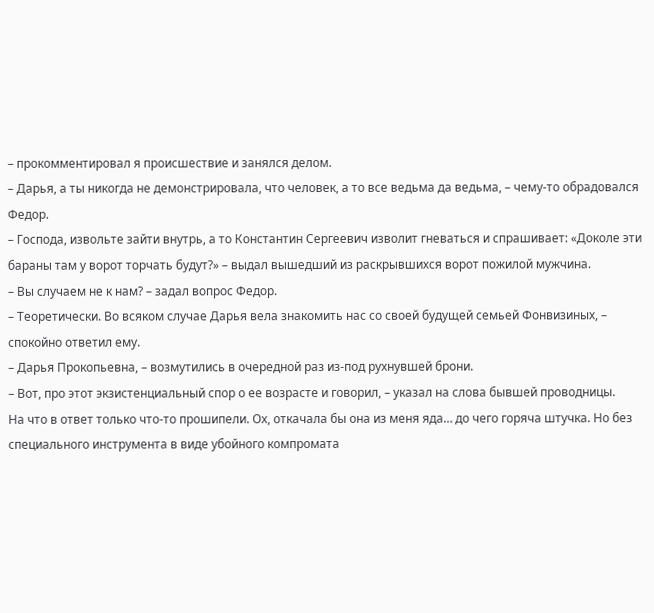– прокомментировал я происшествие и занялся делом.
– Дарья, а ты никогда не демонстрировала, что человек, а то все ведьма да ведьма, – чему-то обрадовался Федор.
– Господа, извольте зайти внутрь, а то Константин Сергеевич изволит гневаться и спрашивает: «Доколе эти бараны там у ворот торчать будут?» – выдал вышедший из раскрывшихся ворот пожилой мужчина.
– Вы случаем не к нам? – задал вопрос Федор.
– Теоретически. Во всяком случае Дарья вела знакомить нас со своей будущей семьей Фонвизиных, – спокойно ответил ему.
– Дарья Прокопьевна, – возмутились в очередной раз из-под рухнувшей брони.
– Вот, про этот экзистенциальный спор о ее возрасте и говорил, – указал на слова бывшей проводницы.
На что в ответ только что-то прошипели. Ох, откачала бы она из меня яда… до чего горяча штучка. Но без специального инструмента в виде убойного компромата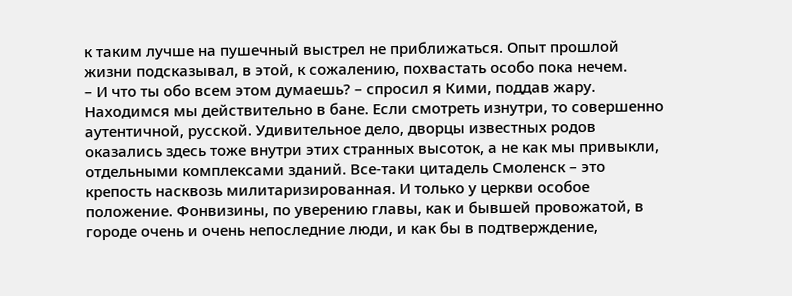к таким лучше на пушечный выстрел не приближаться. Опыт прошлой жизни подсказывал, в этой, к сожалению, похвастать особо пока нечем.
– И что ты обо всем этом думаешь? – спросил я Кими, поддав жару.
Находимся мы действительно в бане. Если смотреть изнутри, то совершенно аутентичной, русской. Удивительное дело, дворцы известных родов оказались здесь тоже внутри этих странных высоток, а не как мы привыкли, отдельными комплексами зданий. Все-таки цитадель Смоленск – это крепость насквозь милитаризированная. И только у церкви особое положение. Фонвизины, по уверению главы, как и бывшей провожатой, в городе очень и очень непоследние люди, и как бы в подтверждение,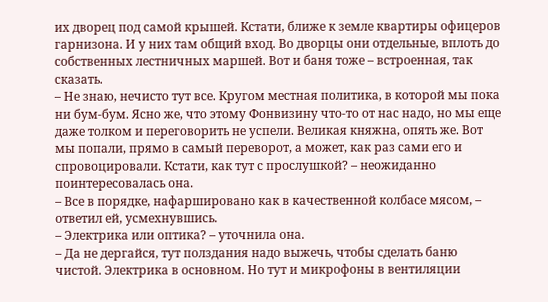их дворец под самой крышей. Кстати, ближе к земле квартиры офицеров гарнизона. И у них там общий вход. Во дворцы они отдельные, вплоть до собственных лестничных маршей. Вот и баня тоже – встроенная, так сказать.
– Не знаю, нечисто тут все. Кругом местная политика, в которой мы пока ни бум-бум. Ясно же, что этому Фонвизину что-то от нас надо, но мы еще даже толком и переговорить не успели. Великая княжна, опять же. Вот мы попали, прямо в самый переворот, а может, как раз сами его и спровоцировали. Кстати, как тут с прослушкой? – неожиданно поинтересовалась она.
– Все в порядке, нафаршировано как в качественной колбасе мясом, – ответил ей, усмехнувшись.
– Электрика или оптика? – уточнила она.
– Да не дергайся, тут полздания надо выжечь, чтобы сделать баню чистой. Электрика в основном. Но тут и микрофоны в вентиляции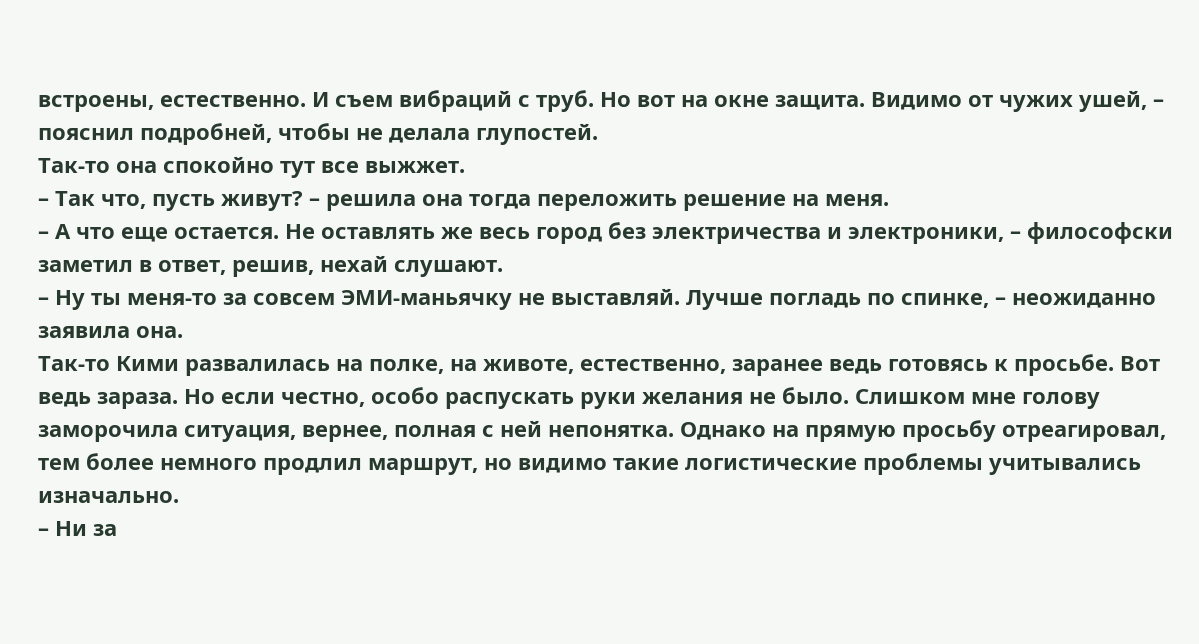встроены, естественно. И съем вибраций с труб. Но вот на окне защита. Видимо от чужих ушей, – пояснил подробней, чтобы не делала глупостей.
Так-то она спокойно тут все выжжет.
– Так что, пусть живут? – решила она тогда переложить решение на меня.
– А что еще остается. Не оставлять же весь город без электричества и электроники, – философски заметил в ответ, решив, нехай слушают.
– Ну ты меня-то за совсем ЭМИ-маньячку не выставляй. Лучше погладь по спинке, – неожиданно заявила она.
Так-то Кими развалилась на полке, на животе, естественно, заранее ведь готовясь к просьбе. Вот ведь зараза. Но если честно, особо распускать руки желания не было. Слишком мне голову заморочила ситуация, вернее, полная с ней непонятка. Однако на прямую просьбу отреагировал, тем более немного продлил маршрут, но видимо такие логистические проблемы учитывались изначально.
– Ни за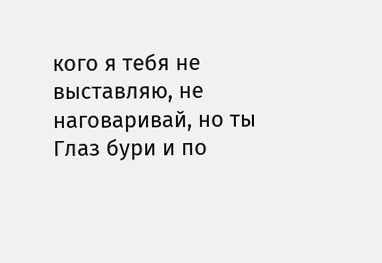кого я тебя не выставляю, не наговаривай, но ты Глаз бури и по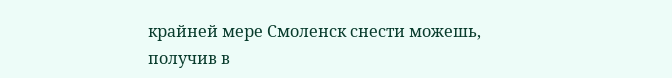крайней мере Смоленск снести можешь, получив в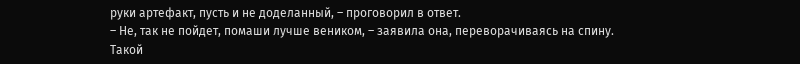руки артефакт, пусть и не доделанный, – проговорил в ответ.
– Не, так не пойдет, помаши лучше веником, – заявила она, переворачиваясь на спину.
Такой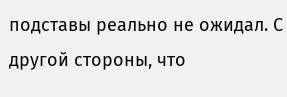подставы реально не ожидал. С другой стороны, что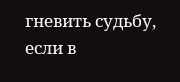гневить судьбу, если в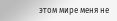этом мире меня не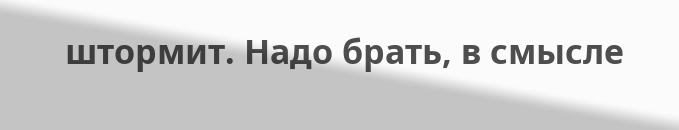штормит. Надо брать, в смысле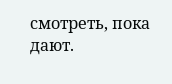смотреть, пока дают.